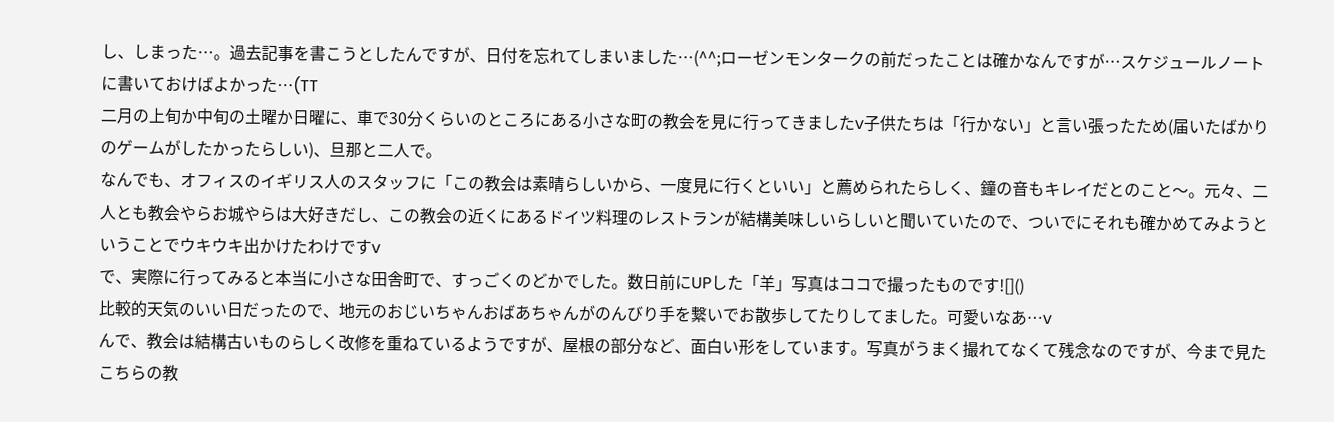し、しまった…。過去記事を書こうとしたんですが、日付を忘れてしまいました…(^^;ローゼンモンタークの前だったことは確かなんですが…スケジュールノートに書いておけばよかった…(TT
二月の上旬か中旬の土曜か日曜に、車で30分くらいのところにある小さな町の教会を見に行ってきましたv子供たちは「行かない」と言い張ったため(届いたばかりのゲームがしたかったらしい)、旦那と二人で。
なんでも、オフィスのイギリス人のスタッフに「この教会は素晴らしいから、一度見に行くといい」と薦められたらしく、鐘の音もキレイだとのこと〜。元々、二人とも教会やらお城やらは大好きだし、この教会の近くにあるドイツ料理のレストランが結構美味しいらしいと聞いていたので、ついでにそれも確かめてみようということでウキウキ出かけたわけですv
で、実際に行ってみると本当に小さな田舎町で、すっごくのどかでした。数日前にUPした「羊」写真はココで撮ったものです![]()
比較的天気のいい日だったので、地元のおじいちゃんおばあちゃんがのんびり手を繋いでお散歩してたりしてました。可愛いなあ…v
んで、教会は結構古いものらしく改修を重ねているようですが、屋根の部分など、面白い形をしています。写真がうまく撮れてなくて残念なのですが、今まで見たこちらの教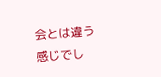会とは違う感じでし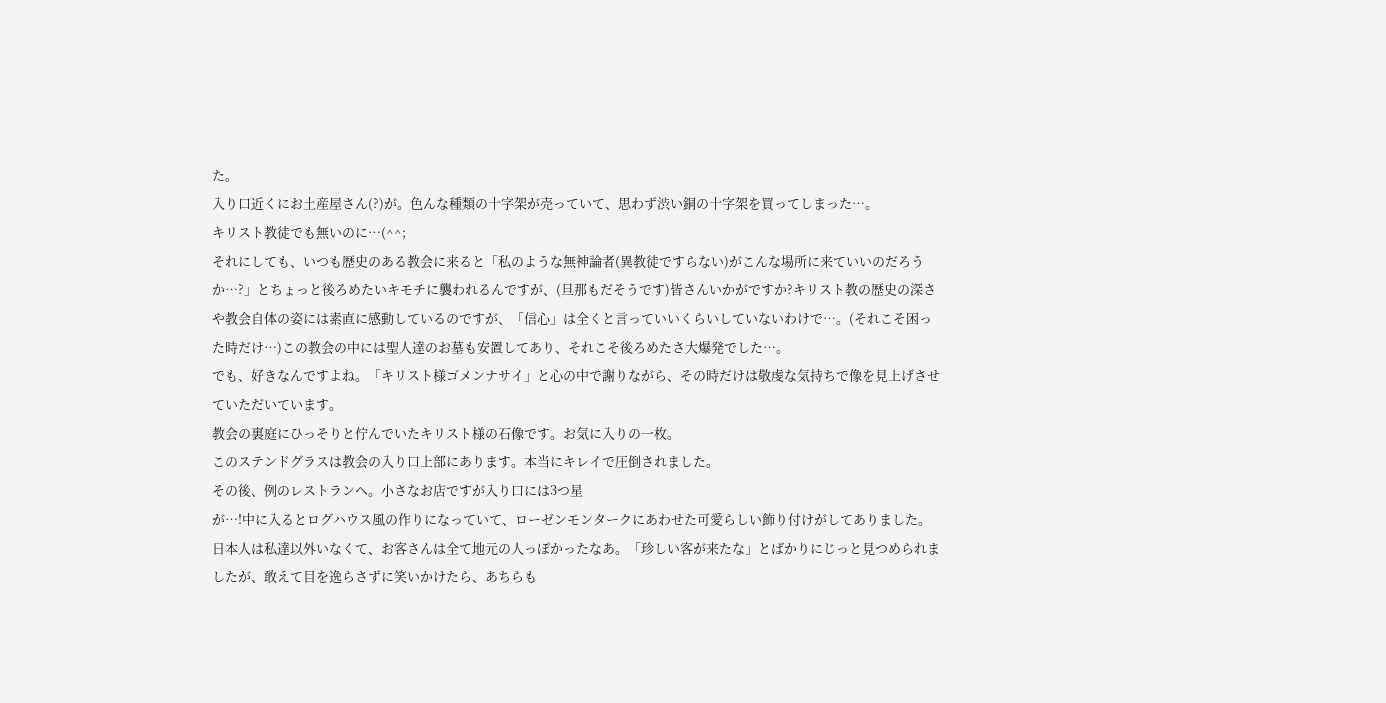た。
入り口近くにお土産屋さん(?)が。色んな種類の十字架が売っていて、思わず渋い銅の十字架を買ってしまった…。
キリスト教徒でも無いのに…(^^;
それにしても、いつも歴史のある教会に来ると「私のような無神論者(異教徒ですらない)がこんな場所に来ていいのだろうか…?」とちょっと後ろめたいキモチに襲われるんですが、(旦那もだそうです)皆さんいかがですか?キリスト教の歴史の深さや教会自体の姿には素直に感動しているのですが、「信心」は全くと言っていいくらいしていないわけで…。(それこそ困った時だけ…)この教会の中には聖人達のお墓も安置してあり、それこそ後ろめたさ大爆発でした…。
でも、好きなんですよね。「キリスト様ゴメンナサイ」と心の中で謝りながら、その時だけは敬虔な気持ちで像を見上げさせていただいています。
教会の裏庭にひっそりと佇んでいたキリスト様の石像です。お気に入りの一枚。
このステンドグラスは教会の入り口上部にあります。本当にキレイで圧倒されました。
その後、例のレストランへ。小さなお店ですが入り口には3つ星
が…!中に入るとログハウス風の作りになっていて、ローゼンモンタークにあわせた可愛らしい飾り付けがしてありました。
日本人は私達以外いなくて、お客さんは全て地元の人っぽかったなあ。「珍しい客が来たな」とばかりにじっと見つめられましたが、敢えて目を逸らさずに笑いかけたら、あちらも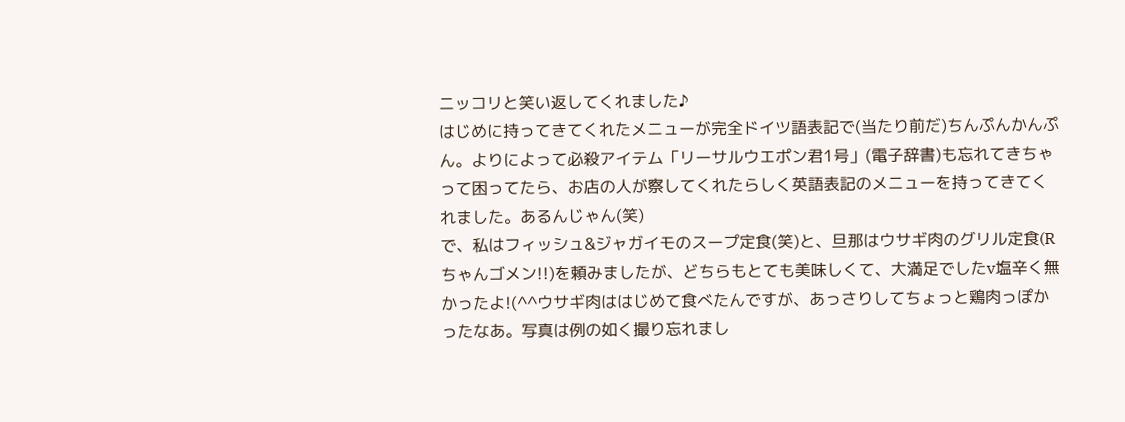ニッコリと笑い返してくれました♪
はじめに持ってきてくれたメニューが完全ドイツ語表記で(当たり前だ)ちんぷんかんぷん。よりによって必殺アイテム「リーサルウエポン君1号」(電子辞書)も忘れてきちゃって困ってたら、お店の人が察してくれたらしく英語表記のメニューを持ってきてくれました。あるんじゃん(笑)
で、私はフィッシュ&ジャガイモのスープ定食(笑)と、旦那はウサギ肉のグリル定食(Rちゃんゴメン!!)を頼みましたが、どちらもとても美味しくて、大満足でしたv塩辛く無かったよ!(^^ウサギ肉ははじめて食べたんですが、あっさりしてちょっと鶏肉っぽかったなあ。写真は例の如く撮り忘れまし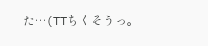た…(TTちくそうっ。